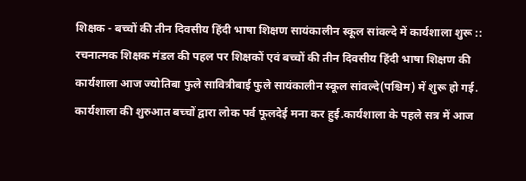शिक्षक - बच्चों की तीन दिवसीय हिंदी भाषा शिक्षण सायंकालीन स्कूल सांवल्दे में कार्यशाला शुरू :: रचनात्मक शिक्षक मंडल की पहल पर शिक्षकों एवं बच्चों की तीन दिवसीय हिंदी भाषा शिक्षण की कार्यशाला आज ज्योतिबा फुले सावित्रीबाई फुले सायंकालीन स्कूल सांवल्दे(पश्चिम) में शुरू हो गई. कार्यशाला की शुरुआत बच्चों द्वारा लोक पर्व फूलदेई मना कर हुई.कार्यशाला के पहले सत्र में आज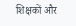शिक्षकों और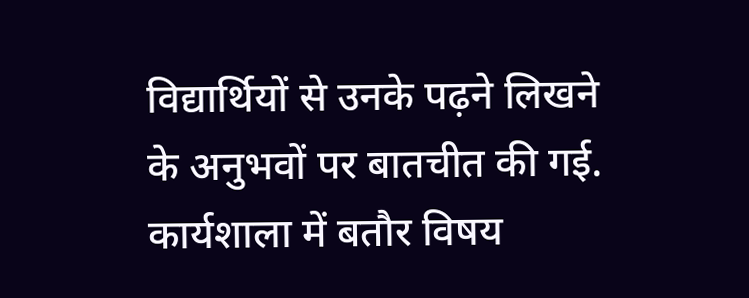विद्यार्थियों से उनके पढ़ने लिखने के अनुभवों पर बातचीत की गई. कार्यशाला में बतौर विषय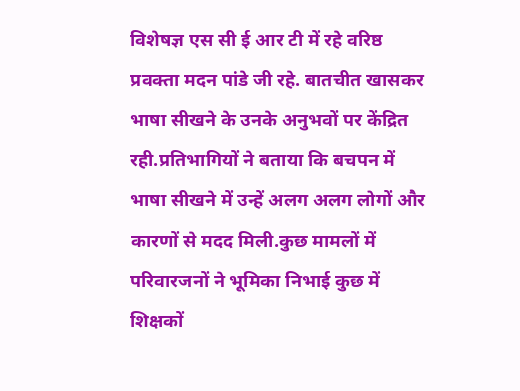विशेषज्ञ एस सी ई आर टी में रहे वरिष्ठ प्रवक्ता मदन पांडे जी रहे. बातचीत खासकर भाषा सीखने के उनके अनुभवों पर केंद्रित रही.प्रतिभागियों ने बताया कि बचपन में भाषा सीखने में उन्हें अलग अलग लोगों और कारणों से मदद मिली.कुछ मामलों में परिवारजनों ने भूमिका निभाई कुछ में शिक्षकों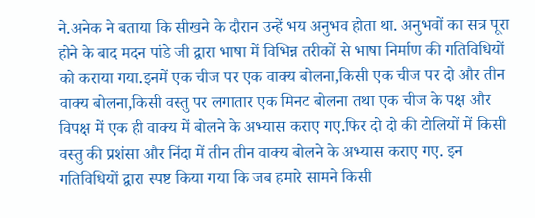ने.अनेक ने बताया कि सीखने के दौरान उन्हें भय अनुभव होता था. अनुभवों का सत्र पूरा होने के बाद मदन पांडे जी द्वारा भाषा में विभिन्न तरीकों से भाषा निर्माण की गतिविधियों को कराया गया.इनमें एक चीज पर एक वाक्य बोलना,किसी एक चीज पर दो और तीन वाक्य बोलना,किसी वस्तु पर लगातार एक मिनट बोलना तथा एक चीज के पक्ष और विपक्ष में एक ही वाक्य में बोलने के अभ्यास कराए गए.फिर दो दो की टोलियों में किसी वस्तु की प्रशंसा और निंदा में तीन तीन वाक्य बोलने के अभ्यास कराए गए. इन गतिविधियों द्वारा स्पष्ट किया गया कि जब हमारे सामने किसी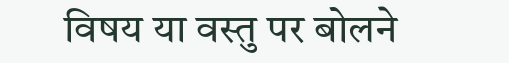विषय या वस्तु पर बोलने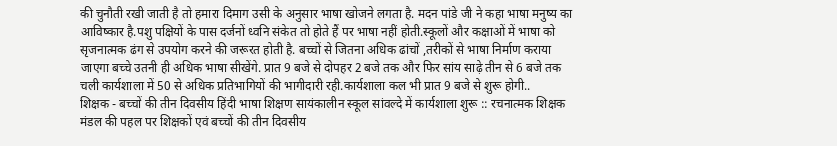की चुनौती रखी जाती है तो हमारा दिमाग उसी के अनुसार भाषा खोजने लगता है. मदन पांडे जी ने कहा भाषा मनुष्य का आविष्कार है.पशु पक्षियों के पास दर्जनों ध्वनि संकेत तो होते हैं पर भाषा नहीं होती.स्कूलों और कक्षाओं में भाषा को सृजनात्मक ढंग से उपयोग करने की जरूरत होती है. बच्चों से जितना अधिक ढांचों ,तरीकों से भाषा निर्माण कराया जाएगा बच्चे उतनी ही अधिक भाषा सीखेंगे. प्रात 9 बजे से दोपहर 2 बजे तक और फिर सांय साढ़े तीन से 6 बजे तक चली कार्यशाला में 50 से अधिक प्रतिभागियों की भागीदारी रही.कार्यशाला कल भी प्रात 9 बजे से शुरू होगी..
शिक्षक - बच्चों की तीन दिवसीय हिंदी भाषा शिक्षण सायंकालीन स्कूल सांवल्दे में कार्यशाला शुरू :: रचनात्मक शिक्षक मंडल की पहल पर शिक्षकों एवं बच्चों की तीन दिवसीय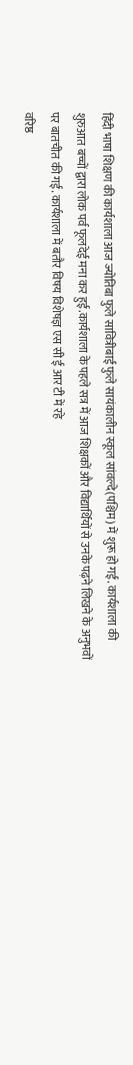हिंदी भाषा शिक्षण की कार्यशाला आज ज्योतिबा फुले सावित्रीबाई फुले सायंकालीन स्कूल सांवल्दे(पश्चिम) में शुरू हो गई. कार्यशाला की शुरुआत बच्चों द्वारा लोक पर्व फूलदेई मना कर हुई.कार्यशाला के पहले सत्र में आज शिक्षकों और विद्यार्थियों से उनके पढ़ने लिखने के अनुभवों पर बातचीत की गई. कार्यशाला में बतौर विषय विशेषज्ञ एस सी ई आर टी में रहे
वरिष्ठ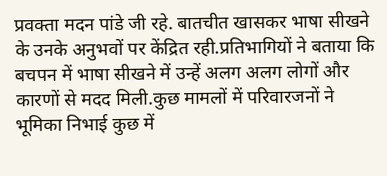प्रवक्ता मदन पांडे जी रहे. बातचीत खासकर भाषा सीखने के उनके अनुभवों पर केंद्रित रही.प्रतिभागियों ने बताया कि बचपन में भाषा सीखने में उन्हें अलग अलग लोगों और कारणों से मदद मिली.कुछ मामलों में परिवारजनों ने भूमिका निभाई कुछ में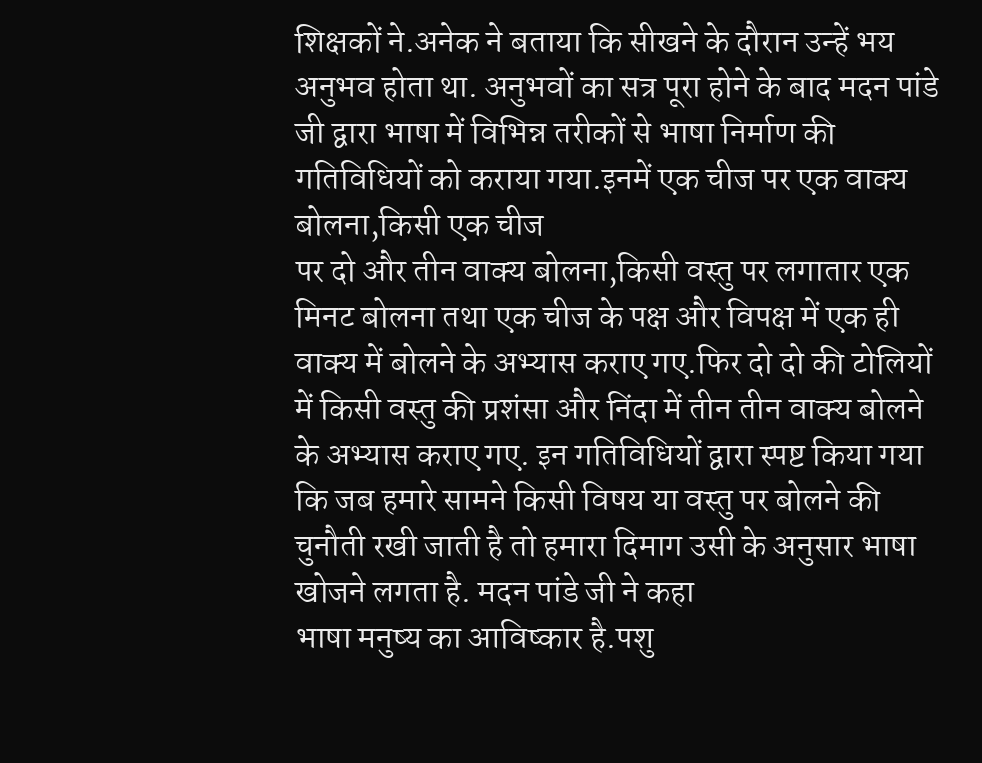शिक्षकों ने.अनेक ने बताया कि सीखने के दौरान उन्हें भय अनुभव होता था. अनुभवों का सत्र पूरा होने के बाद मदन पांडे जी द्वारा भाषा में विभिन्न तरीकों से भाषा निर्माण की गतिविधियों को कराया गया.इनमें एक चीज पर एक वाक्य बोलना,किसी एक चीज
पर दो और तीन वाक्य बोलना,किसी वस्तु पर लगातार एक मिनट बोलना तथा एक चीज के पक्ष और विपक्ष में एक ही वाक्य में बोलने के अभ्यास कराए गए.फिर दो दो की टोलियों में किसी वस्तु की प्रशंसा और निंदा में तीन तीन वाक्य बोलने के अभ्यास कराए गए. इन गतिविधियों द्वारा स्पष्ट किया गया कि जब हमारे सामने किसी विषय या वस्तु पर बोलने की चुनौती रखी जाती है तो हमारा दिमाग उसी के अनुसार भाषा खोजने लगता है. मदन पांडे जी ने कहा
भाषा मनुष्य का आविष्कार है.पशु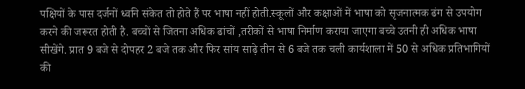पक्षियों के पास दर्जनों ध्वनि संकेत तो होते हैं पर भाषा नहीं होती.स्कूलों और कक्षाओं में भाषा को सृजनात्मक ढंग से उपयोग करने की जरूरत होती है. बच्चों से जितना अधिक ढांचों ,तरीकों से भाषा निर्माण कराया जाएगा बच्चे उतनी ही अधिक भाषा सीखेंगे. प्रात 9 बजे से दोपहर 2 बजे तक और फिर सांय साढ़े तीन से 6 बजे तक चली कार्यशाला में 50 से अधिक प्रतिभागियों की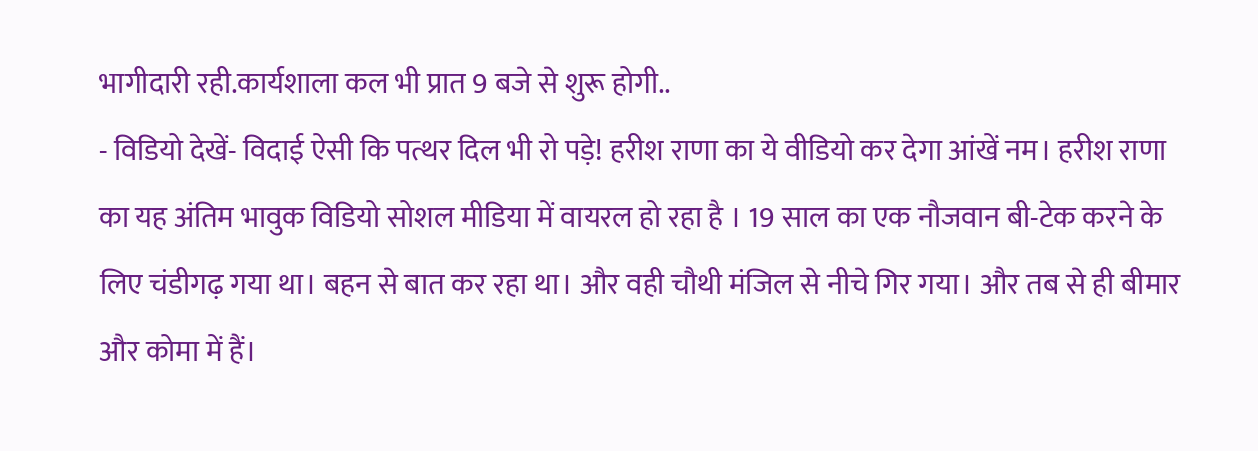भागीदारी रही.कार्यशाला कल भी प्रात 9 बजे से शुरू होगी..
- विडियो देखें- विदाई ऐसी कि पत्थर दिल भी रो पड़े! हरीश राणा का ये वीडियो कर देगा आंखें नम। हरीश राणा का यह अंतिम भावुक विडियो सोशल मीडिया में वायरल हो रहा है । 19 साल का एक नौजवान बी-टेक करने के लिए चंडीगढ़ गया था। बहन से बात कर रहा था। और वही चौथी मंजिल से नीचे गिर गया। और तब से ही बीमार और कोमा में हैं।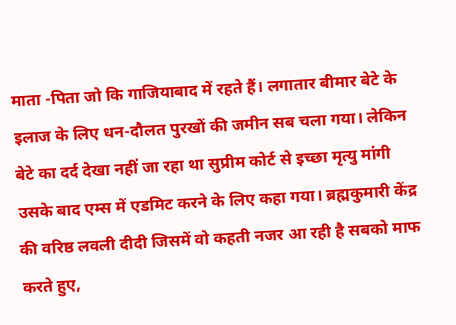माता -पिता जो कि गाजियाबाद में रहते हैं। लगातार बीमार बेटे के इलाज के लिए धन-दौलत पुरखों की जमीन सब चला गया। लेकिन बेटे का दर्द देखा नहीं जा रहा था सुप्रीम कोर्ट से इच्छा मृत्यु मांगी उसके बाद एम्स में एडमिट करने के लिए कहा गया। ब्रह्मकुमारी केंद्र की वरिष्ठ लवली दीदी जिसमें वो कहती नजर आ रही है सबको माफ करते हुए,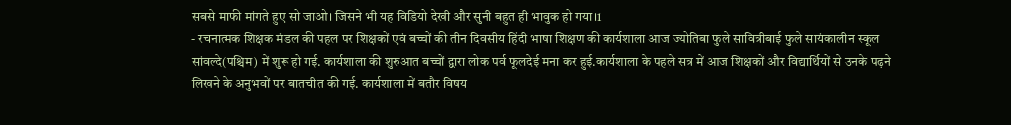सबसे माफी मांगते हुए सो जाओ। जिसने भी यह विडियो देखी और सुनी बहुत ही भावुक हो गया।1
- रचनात्मक शिक्षक मंडल की पहल पर शिक्षकों एवं बच्चों की तीन दिवसीय हिंदी भाषा शिक्षण की कार्यशाला आज ज्योतिबा फुले सावित्रीबाई फुले सायंकालीन स्कूल सांवल्दे(पश्चिम) में शुरू हो गई. कार्यशाला की शुरुआत बच्चों द्वारा लोक पर्व फूलदेई मना कर हुई.कार्यशाला के पहले सत्र में आज शिक्षकों और विद्यार्थियों से उनके पढ़ने लिखने के अनुभवों पर बातचीत की गई. कार्यशाला में बतौर विषय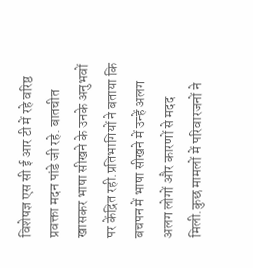विशेषज्ञ एस सी ई आर टी में रहे वरिष्ठ प्रवक्ता मदन पांडे जी रहे. बातचीत खासकर भाषा सीखने के उनके अनुभवों पर केंद्रित रही.प्रतिभागियों ने बताया कि बचपन में भाषा सीखने में उन्हें अलग अलग लोगों और कारणों से मदद मिली.कुछ मामलों में परिवारजनों ने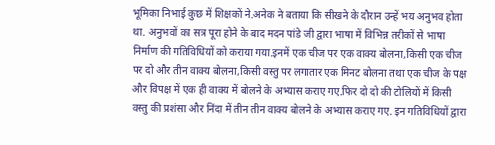भूमिका निभाई कुछ में शिक्षकों ने.अनेक ने बताया कि सीखने के दौरान उन्हें भय अनुभव होता था. अनुभवों का सत्र पूरा होने के बाद मदन पांडे जी द्वारा भाषा में विभिन्न तरीकों से भाषा निर्माण की गतिविधियों को कराया गया.इनमें एक चीज पर एक वाक्य बोलना,किसी एक चीज पर दो और तीन वाक्य बोलना,किसी वस्तु पर लगातार एक मिनट बोलना तथा एक चीज के पक्ष और विपक्ष में एक ही वाक्य में बोलने के अभ्यास कराए गए.फिर दो दो की टोलियों में किसी वस्तु की प्रशंसा और निंदा में तीन तीन वाक्य बोलने के अभ्यास कराए गए. इन गतिविधियों द्वारा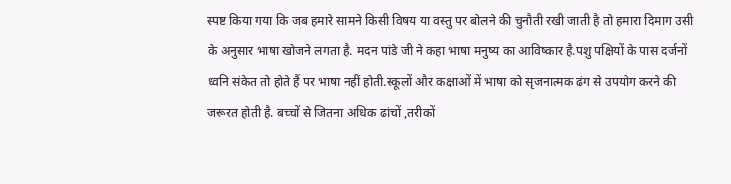स्पष्ट किया गया कि जब हमारे सामने किसी विषय या वस्तु पर बोलने की चुनौती रखी जाती है तो हमारा दिमाग उसी के अनुसार भाषा खोजने लगता है. मदन पांडे जी ने कहा भाषा मनुष्य का आविष्कार है.पशु पक्षियों के पास दर्जनों ध्वनि संकेत तो होते हैं पर भाषा नहीं होती.स्कूलों और कक्षाओं में भाषा को सृजनात्मक ढंग से उपयोग करने की जरूरत होती है. बच्चों से जितना अधिक ढांचों ,तरीकों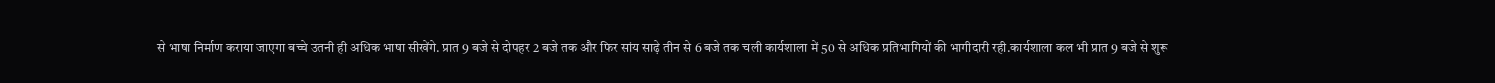से भाषा निर्माण कराया जाएगा बच्चे उतनी ही अधिक भाषा सीखेंगे. प्रात 9 बजे से दोपहर 2 बजे तक और फिर सांय साढ़े तीन से 6 बजे तक चली कार्यशाला में 50 से अधिक प्रतिभागियों की भागीदारी रही.कार्यशाला कल भी प्रात 9 बजे से शुरू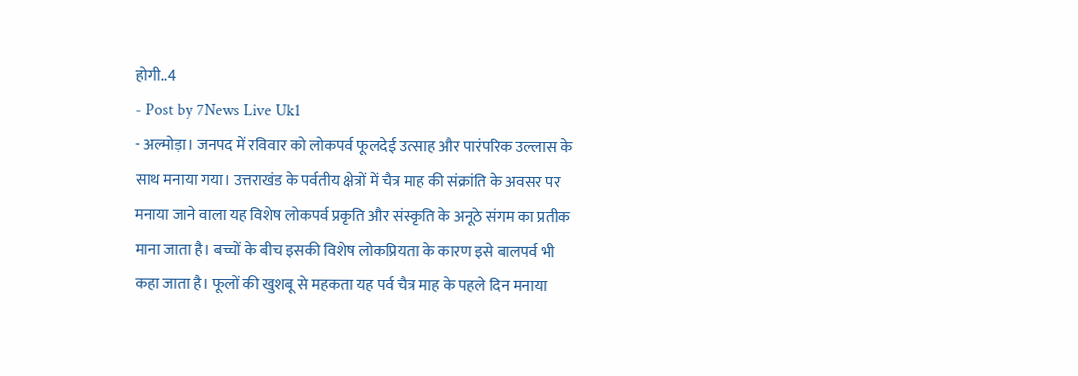होगी..4
- Post by 7News Live Uk1
- अल्मोड़ा। जनपद में रविवार को लोकपर्व फूलदेई उत्साह और पारंपरिक उल्लास के साथ मनाया गया। उत्तराखंड के पर्वतीय क्षेत्रों में चैत्र माह की संक्रांति के अवसर पर मनाया जाने वाला यह विशेष लोकपर्व प्रकृति और संस्कृति के अनूठे संगम का प्रतीक माना जाता है। बच्चों के बीच इसकी विशेष लोकप्रियता के कारण इसे बालपर्व भी कहा जाता है। फूलों की खुशबू से महकता यह पर्व चैत्र माह के पहले दिन मनाया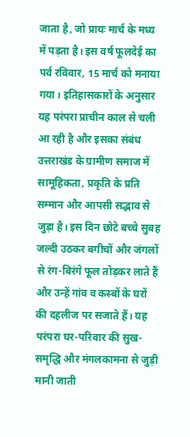जाता है, जो प्रायः मार्च के मध्य में पड़ता है। इस वर्ष फूलदेई का पर्व रविवार, 15 मार्च को मनाया गया। इतिहासकारों के अनुसार यह परंपरा प्राचीन काल से चली आ रही है और इसका संबंध उत्तराखंड के ग्रामीण समाज में सामूहिकता, प्रकृति के प्रति सम्मान और आपसी सद्भाव से जुड़ा है। इस दिन छोटे बच्चे सुबह जल्दी उठकर बगीचों और जंगलों से रंग-बिरंगे फूल तोड़कर लाते हैं और उन्हें गांव व कस्बों के घरों की दहलीज पर सजाते हैं। यह परंपरा घर-परिवार की सुख-समृद्धि और मंगलकामना से जुड़ी मानी जाती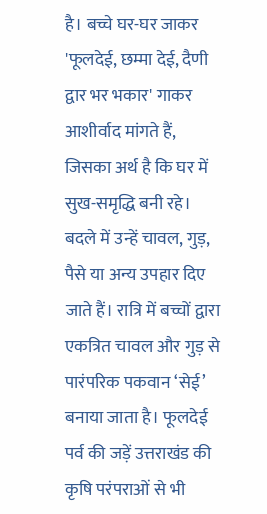है। बच्चे घर-घर जाकर 'फूलदेई, छम्मा देई, दैणी द्वार भर भकार' गाकर आशीर्वाद मांगते हैं, जिसका अर्थ है कि घर में सुख-समृद्धि बनी रहे। बदले में उन्हें चावल, गुड़, पैसे या अन्य उपहार दिए जाते हैं। रात्रि में बच्चों द्वारा एकत्रित चावल और गुड़ से पारंपरिक पकवान ‘सेई’ बनाया जाता है। फूलदेई पर्व की जड़ें उत्तराखंड की कृषि परंपराओं से भी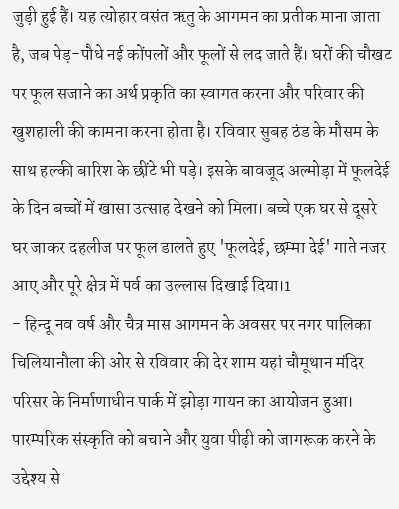जुड़ी हुई हैं। यह त्योहार वसंत ऋतु के आगमन का प्रतीक माना जाता है, जब पेड़-पौधे नई कोंपलों और फूलों से लद जाते हैं। घरों की चौखट पर फूल सजाने का अर्थ प्रकृति का स्वागत करना और परिवार की खुशहाली की कामना करना होता है। रविवार सुबह ठंड के मौसम के साथ हल्की बारिश के छींटे भी पड़े। इसके बावजूद अल्मोड़ा में फूलदेई के दिन बच्चों में खासा उत्साह देखने को मिला। बच्चे एक घर से दूसरे घर जाकर दहलीज पर फूल डालते हुए 'फूलदेई, छम्मा देई' गाते नजर आए और पूरे क्षेत्र में पर्व का उल्लास दिखाई दिया।1
- हिन्दू नव वर्ष और चैत्र मास आगमन के अवसर पर नगर पालिका चिलियानौला की ओर से रविवार की देर शाम यहां चौमूथान मंदिर परिसर के निर्माणाधीन पार्क में झोड़ा गायन का आयोजन हुआ। पारम्परिक संस्कृति को बचाने और युवा पीढ़ी को जागरूक करने के उद्देश्य से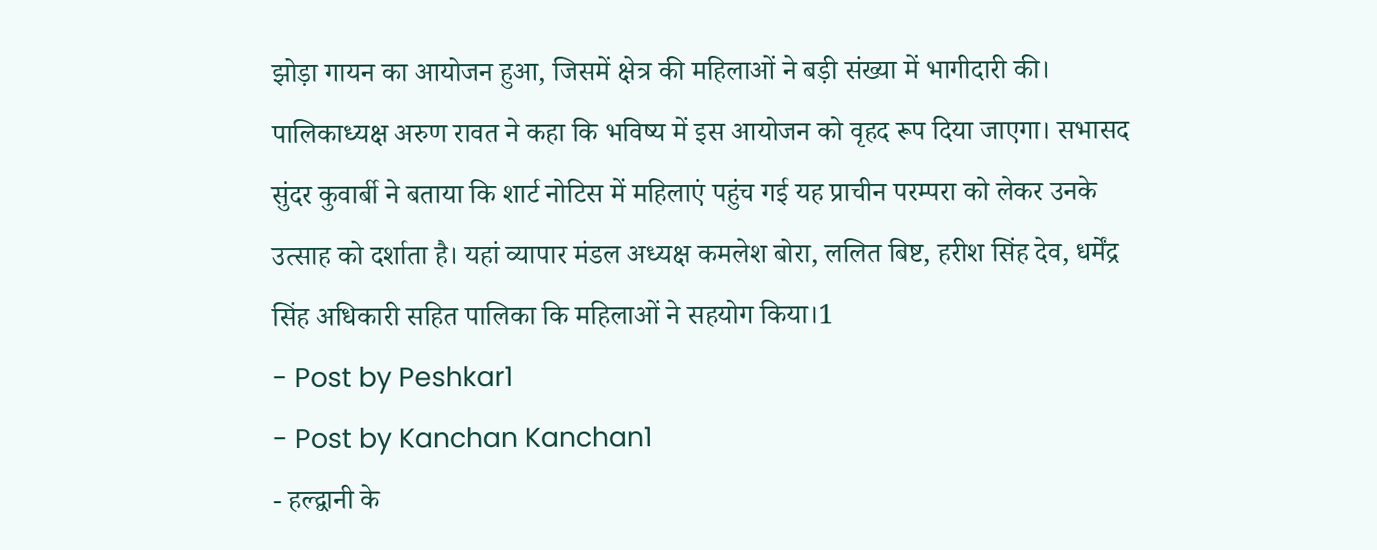झोड़ा गायन का आयोजन हुआ, जिसमें क्षेत्र की महिलाओं ने बड़ी संख्या में भागीदारी की। पालिकाध्यक्ष अरुण रावत ने कहा कि भविष्य में इस आयोजन को वृहद रूप दिया जाएगा। सभासद सुंदर कुवार्बी ने बताया कि शार्ट नोटिस में महिलाएं पहुंच गई यह प्राचीन परम्परा को लेकर उनके उत्साह को दर्शाता है। यहां व्यापार मंडल अध्यक्ष कमलेश बोरा, ललित बिष्ट, हरीश सिंह देव, धर्मेंद्र सिंह अधिकारी सहित पालिका कि महिलाओं ने सहयोग किया।1
- Post by Peshkar1
- Post by Kanchan Kanchan1
- हल्द्वानी के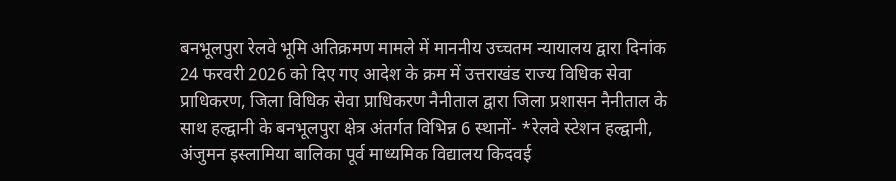बनभूलपुरा रेलवे भूमि अतिक्रमण मामले में माननीय उच्चतम न्यायालय द्वारा दिनांक 24 फरवरी 2026 को दिए गए आदेश के क्रम में उत्तराखंड राज्य विधिक सेवा प्राधिकरण, जिला विधिक सेवा प्राधिकरण नैनीताल द्वारा जिला प्रशासन नैनीताल के साथ हल्द्वानी के बनभूलपुरा क्षेत्र अंतर्गत विभिन्न 6 स्थानों- *रेलवे स्टेशन हल्द्वानी, अंजुमन इस्लामिया बालिका पूर्व माध्यमिक विद्यालय किदवई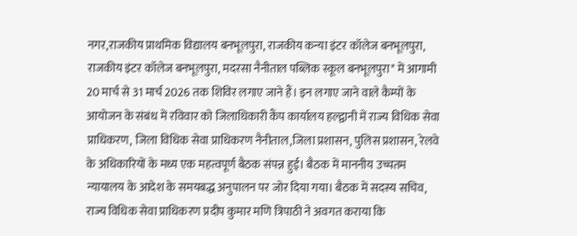नगर,राजकीय प्राथमिक विद्यालय बनभूलपुरा, राजकीय कन्या इंटर कॉलेज बनभूलपुरा, राजकीय इंटर कॉलेज बनभूलपुरा, मदरसा नैनीताल पब्लिक स्कूल बनभूलपुरा* में आगामी 20 मार्च से 31 मार्च 2026 तक शिविर लगाए जाने हैं। इन लगाए जाने वाले कैम्पों के आयोजन के संबंध में रविवार को जिलाधिकारी कैंप कार्यालय हल्द्वानी में राज्य विधिक सेवा प्राधिकरण, जिला विधिक सेवा प्राधिकरण नैनीताल,जिला प्रशासन, पुलिस प्रशासन, रेलवे के अधिकारियों के मध्य एक महत्वपूर्ण बैठक संपन्न हुई। बैठक में माननीय उच्चतम न्यायालय के आदेश के समयबद्ध अनुपालन पर जोर दिया गया। बैठक में सदस्य सचिव, राज्य विधिक सेवा प्राधिकरण प्रदीप कुमार मणि त्रिपाठी ने अवगत कराया कि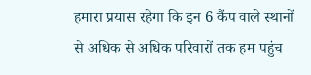हमारा प्रयास रहेगा कि इन 6 कैंप वाले स्थानों से अधिक से अधिक परिवारों तक हम पहुंच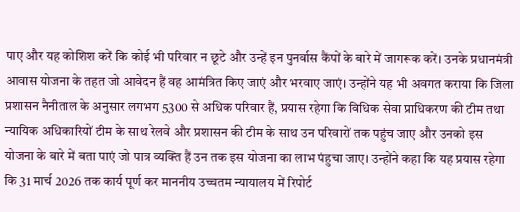पाए और यह कोशिश करें कि कोई भी परिवार न छूटे और उन्हें इन पुनर्वास कैंपों के बारे में जागरूक करें। उनके प्रधानमंत्री आवास योजना के तहत जो आवेदन हैं वह आमंत्रित किए जाएं और भरवाए जाएं। उन्होंने यह भी अवगत कराया कि जिला प्रशासन नैनीताल के अनुसार लगभग 5300 से अधिक परिवार हैं, प्रयास रहेगा कि विधिक सेवा प्राधिकरण की टीम तथा न्यायिक अधिकारियों टीम के साथ रेलवे और प्रशासन की टीम के साथ उन परिवारों तक पहुंच जाए और उनको इस योजना के बारे में बता पाएं जो पात्र व्यक्ति हैं उन तक इस योजना का लाभ पंहुचा जाए। उन्होंने कहा कि यह प्रयास रहेगा कि 31 मार्च 2026 तक कार्य पूर्ण कर माननीय उच्चतम न्यायालय में रिपोर्ट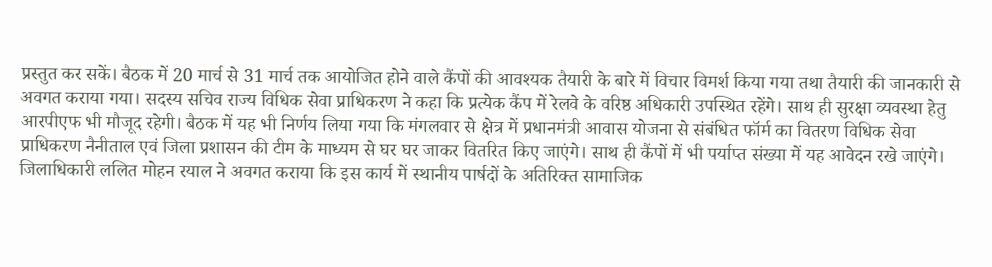प्रस्तुत कर सकें। बैठक में 20 मार्च से 31 मार्च तक आयोजित होने वाले कैंपों की आवश्यक तैयारी के बारे में विचार विमर्श किया गया तथा तैयारी की जानकारी से अवगत कराया गया। सदस्य सचिव राज्य विधिक सेवा प्राधिकरण ने कहा कि प्रत्येक कैंप में रेलवे के वरिष्ठ अधिकारी उपस्थित रहेंगे। साथ ही सुरक्षा व्यवस्था हेतु आरपीएफ भी मौजूद रहेगी। बैठक में यह भी निर्णय लिया गया कि मंगलवार से क्षेत्र में प्रधानमंत्री आवास योजना से संबंधित फॉर्म का वितरण विधिक सेवा प्राधिकरण नैनीताल एवं जिला प्रशासन की टीम के माध्यम से घर घर जाकर वितरित किए जाएंगे। साथ ही कैंपों में भी पर्याप्त संख्या में यह आवेदन रखे जाएंगे। जिलाधिकारी ललित मोहन रयाल ने अवगत कराया कि इस कार्य में स्थानीय पार्षदों के अतिरिक्त सामाजिक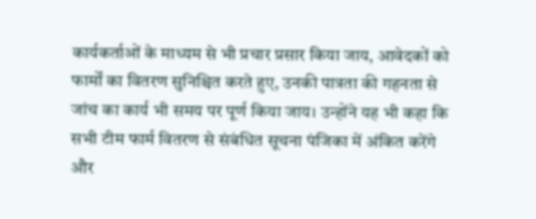कार्यकर्ताओं के माध्यम से भी प्रचार प्रसार किया जाय, आवेदकों को फार्मों का वितरण सुनिश्चित करते हुए, उनकी पात्रता की गहनता से जांच का कार्य भी समय पर पूर्ण किया जाय। उन्होंने यह भी कहा कि सभी टीम फार्म वितरण से संबंधित सूचना पंजिका में अंकित करेंगे और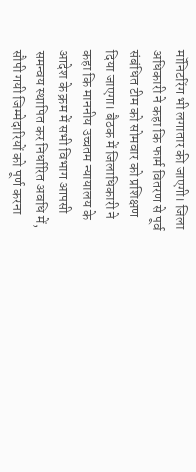मॉनिटरिंग भी लगातार की जाएगी। जिला अधिकारी ने कहा कि फार्म वितरण से पूर्व संबंधित टीम को सोमवार को प्रशिक्षण दिया जाएगा। बैठक में जिलाधिकारी ने कहा कि माननीय उच्चतम न्यायालय के आदेश के क्रम में सभी विभाग आपसी समन्वय स्थापित कर निर्धारित अवधि में, सौपी गयी जिम्मेदारियों को पूर्ण करना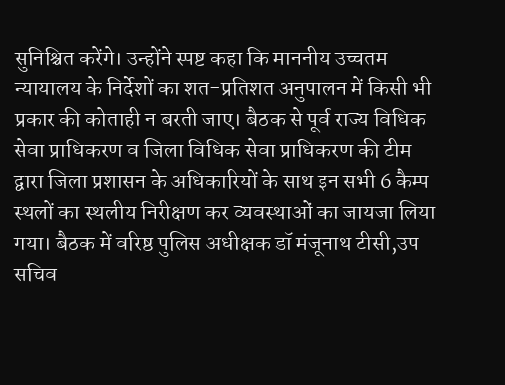सुनिश्चित करेंगे। उन्होंने स्पष्ट कहा कि माननीय उच्चतम न्यायालय के निर्देशों का शत-प्रतिशत अनुपालन में किसी भी प्रकार की कोताही न बरती जाए। बैठक से पूर्व राज्य विधिक सेवा प्राधिकरण व जिला विधिक सेवा प्राधिकरण की टीम द्वारा जिला प्रशासन के अधिकारियों के साथ इन सभी 6 कैम्प स्थलों का स्थलीय निरीक्षण कर व्यवस्थाओं का जायजा लिया गया। बैठक में वरिष्ठ पुलिस अधीक्षक डॉ मंजूनाथ टीसी,उप सचिव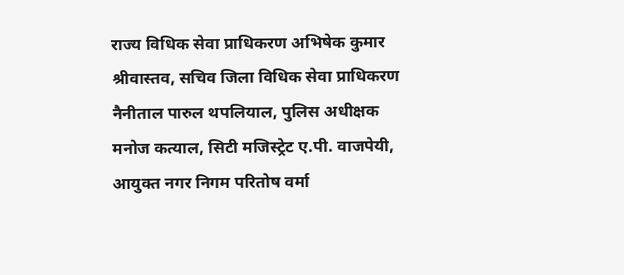राज्य विधिक सेवा प्राधिकरण अभिषेक कुमार श्रीवास्तव, सचिव जिला विधिक सेवा प्राधिकरण नैनीताल पारुल थपलियाल, पुलिस अधीक्षक मनोज कत्याल, सिटी मजिस्ट्रेट ए.पी. वाजपेयी, आयुक्त नगर निगम परितोष वर्मा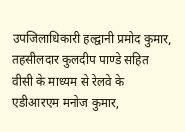उपजिलाधिकारी हल्द्वानी प्रमोद कुमार, तहसीलदार कुलदीप पाण्डे सहित वीसी के माध्यम से रेलवे के एडीआरएम मनोज कुमार,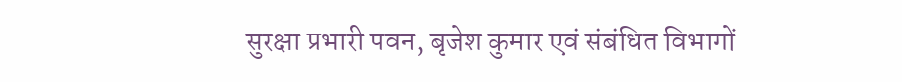सुरक्षा प्रभारी पवन, बृजेश कुमार एवं संबंधित विभागों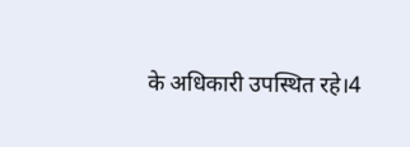के अधिकारी उपस्थित रहे।4